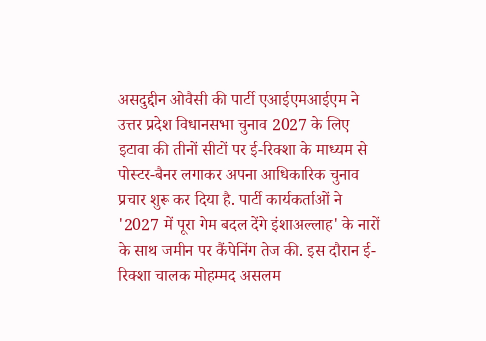असदुद्दीन ओवैसी की पार्टी एआईएमआईएम ने उत्तर प्रदेश विधानसभा चुनाव 2027 के लिए इटावा की तीनों सीटों पर ई-रिक्शा के माध्यम से पोस्टर-बैनर लगाकर अपना आधिकारिक चुनाव प्रचार शुरू कर दिया है. पार्टी कार्यकर्ताओं ने '2027 में पूरा गेम बदल देंगे इंशाअल्लाह' के नारों के साथ जमीन पर कैंपेनिंग तेज की. इस दौरान ई-रिक्शा चालक मोहम्मद असलम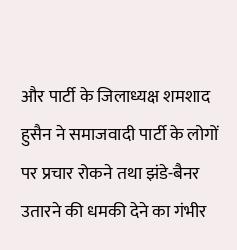और पार्टी के जिलाध्यक्ष शमशाद हुसैन ने समाजवादी पार्टी के लोगों पर प्रचार रोकने तथा झंडे-बैनर उतारने की धमकी देने का गंभीर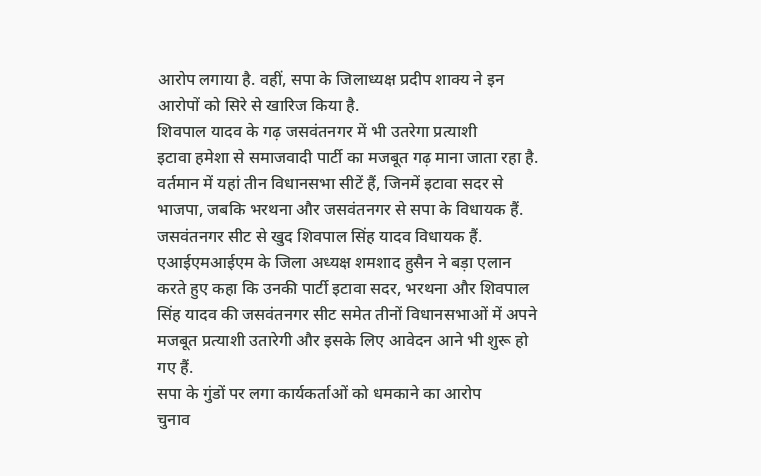आरोप लगाया है. वहीं, सपा के जिलाध्यक्ष प्रदीप शाक्य ने इन आरोपों को सिरे से खारिज किया है.
शिवपाल यादव के गढ़ जसवंतनगर में भी उतरेगा प्रत्याशी
इटावा हमेशा से समाजवादी पार्टी का मजबूत गढ़ माना जाता रहा है. वर्तमान में यहां तीन विधानसभा सीटें हैं, जिनमें इटावा सदर से भाजपा, जबकि भरथना और जसवंतनगर से सपा के विधायक हैं. जसवंतनगर सीट से खुद शिवपाल सिंह यादव विधायक हैं.
एआईएमआईएम के जिला अध्यक्ष शमशाद हुसैन ने बड़ा एलान करते हुए कहा कि उनकी पार्टी इटावा सदर, भरथना और शिवपाल सिंह यादव की जसवंतनगर सीट समेत तीनों विधानसभाओं में अपने मजबूत प्रत्याशी उतारेगी और इसके लिए आवेदन आने भी शुरू हो गए हैं.
सपा के गुंडों पर लगा कार्यकर्ताओं को धमकाने का आरोप
चुनाव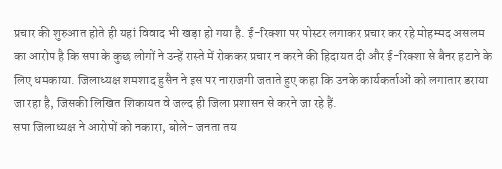प्रचार की शुरुआत होते ही यहां विवाद भी खड़ा हो गया है. ई-रिक्शा पर पोस्टर लगाकर प्रचार कर रहे मोहम्मद असलम का आरोप है कि सपा के कुछ लोगों ने उन्हें रास्ते में रोककर प्रचार न करने की हिदायत दी और ई-रिक्शा से बैनर हटाने के लिए धमकाया. जिलाध्यक्ष शमशाद हुसैन ने इस पर नाराजगी जताते हुए कहा कि उनके कार्यकर्ताओं को लगातार डराया जा रहा है, जिसकी लिखित शिकायत वे जल्द ही जिला प्रशासन से करने जा रहे हैं.
सपा जिलाध्यक्ष ने आरोपों को नकारा, बोले- जनता तय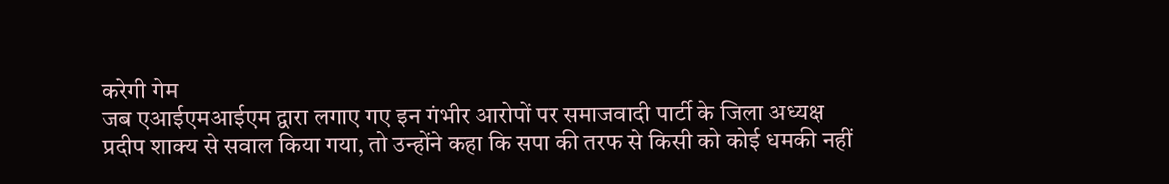करेगी गेम
जब एआईएमआईएम द्वारा लगाए गए इन गंभीर आरोपों पर समाजवादी पार्टी के जिला अध्यक्ष प्रदीप शाक्य से सवाल किया गया, तो उन्होंने कहा कि सपा की तरफ से किसी को कोई धमकी नहीं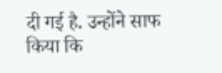दी गई है. उन्होंने साफ किया कि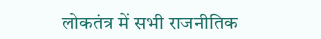लोकतंत्र में सभी राजनीतिक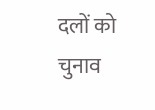दलों को चुनाव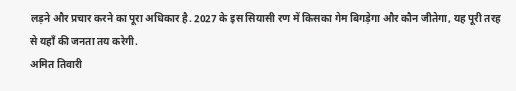लड़ने और प्रचार करने का पूरा अधिकार है. 2027 के इस सियासी रण में किसका गेम बिगड़ेगा और कौन जीतेगा, यह पूरी तरह से यहाँ की जनता तय करेगी.
अमित तिवारी